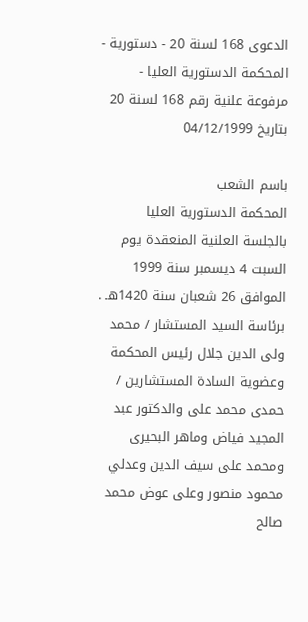الدعوى 168 لسنة 20 - دستورية - المحكمة الدستورية العليا - مرفوعة علنية رقم 168 لسنة 20 بتاريخ 04/12/1999

باسم الشعب
المحكمة الدستورية العليا
بالجلسة العلنية المنعقدة يوم السبت 4 ديسمبر سنة 1999 الموافق 26 شعبان سنة 1420هـ .
برئاسة السيد المستشار / محمد ولى الدين جلال رئيس المحكمة
وعضوية السادة المستشارين / حمدى محمد على والدكتور عبد المجيد فياض وماهر البحيرى ومحمد على سيف الدين وعدلي محمود منصور وعلى عوض محمد صالح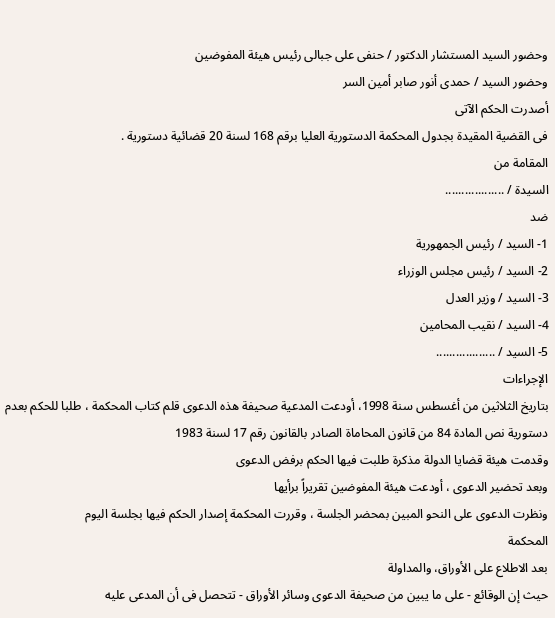وحضور السيد المستشار الدكتور / حنفى على جبالى رئيس هيئة المفوضين
وحضور السيد / حمدى أنور صابر أمين السر
أصدرت الحكم الآتى
فى القضية المقيدة بجدول المحكمة الدستورية العليا برقم 168 لسنة 20 قضائية دستورية .
المقامة من
السيدة / ..................
ضد
1- السيد / رئيس الجمهورية
2- السيد / رئيس مجلس الوزراء
3- السيد / وزير العدل
4- السيد / نقيب المحامين
5- السيد / ..................
الإجراءات
بتاريخ الثلاثين من أغسطس سنة 1998، أودعت المدعية صحيفة هذه الدعوى قلم كتاب المحكمة ، طلبا للحكم بعدم دستورية نص المادة 84 من قانون المحاماة الصادر بالقانون رقم 17 لسنة 1983
وقدمت هيئة قضايا الدولة مذكرة طلبت فيها الحكم برفض الدعوى
وبعد تحضير الدعوى ، أودعت هيئة المفوضين تقريراً برأيها
ونظرت الدعوى على النحو المبين بمحضر الجلسة ، وقررت المحكمة إصدار الحكم فيها بجلسة اليوم
المحكمة
بعد الاطلاع على الأوراق، والمداولة
حيث إن الوقائع - على ما يبين من صحيفة الدعوى وسائر الأوراق - تتحصل فى أن المدعى عليه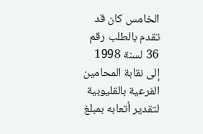الخامس كان قد تقدم بالطلب رقم 36 لسنة 1998 إلى نقابة المحامين الفرعية بالقليوبية لتقدير أتعابه بمبلغ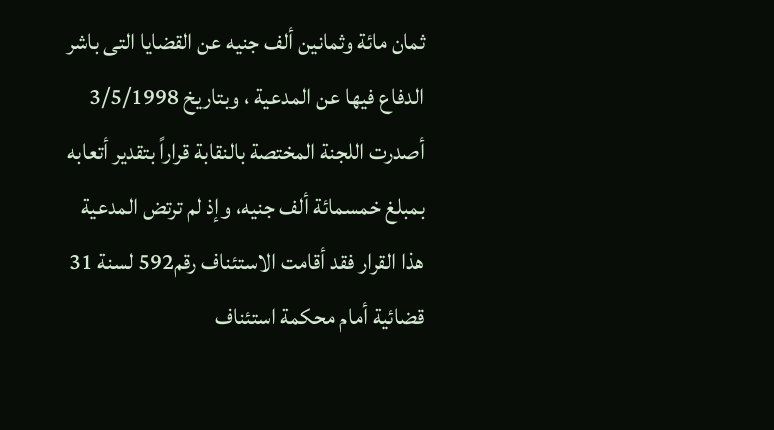ثمان مائة وثمانين ألف جنيه عن القضايا التى باشر الدفاع فيها عن المدعية ، وبتاريخ 3/5/1998 أصدرت اللجنة المختصة بالنقابة قراراً بتقدير أتعابه بمبلغ خمسمائة ألف جنيه، وإذ لم ترتض المدعية هذا القرار فقد أقامت الاستئناف رقم592 لسنة 31 قضائية أمام محكمة استئناف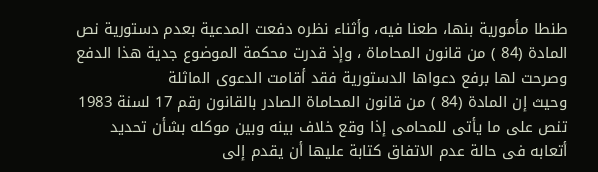طنطا مأمورية بنها، طعنا فيه، وأثناء نظره دفعت المدعية بعدم دستورية نص المادة (84 ) من قانون المحاماة ، وإذ قدرت محكمة الموضوع جدية هذا الدفع وصرحت لها برفع دعواها الدستورية فقد أقامت الدعوى الماثلة
وحيث إن المادة (84 ) من قانون المحاماة الصادر بالقانون رقم 17 لسنة 1983 تنص على ما يأتى للمحامى إذا وقع خلاف بينه وبين موكله بشأن تحديد أتعابه فى حالة عدم الاتفاق كتابة عليها أن يقدم إلى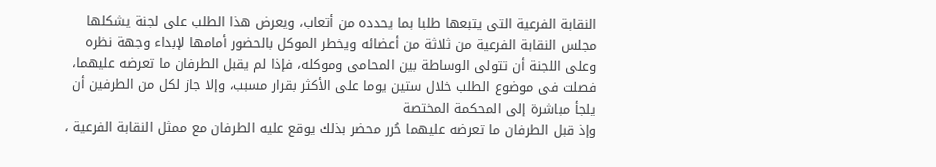النقابة الفرعية التى يتبعها طلبا بما يحدده من أتعاب، ويعرض هذا الطلب على لجنة يشكلها مجلس النقابة الفرعية من ثلاثة من أعضائه ويخطر الموكل بالحضور أمامها لإبداء وجهة نظره
وعلى اللجنة أن تتولى الوساطة بين المحامى وموكله، فإذا لم يقبل الطرفان ما تعرضه عليهما، فصلت فى موضوع الطلب خلال ستين يوما على الأكثر بقرار مسبب، وإلا جاز لكل من الطرفين أن يلجأ مباشرة إلى المحكمة المختصة
وإذ قبل الطرفان ما تعرضه عليهما حُرر محضر بذلك يوقع عليه الطرفان مع ممثل النقابة الفرعية ،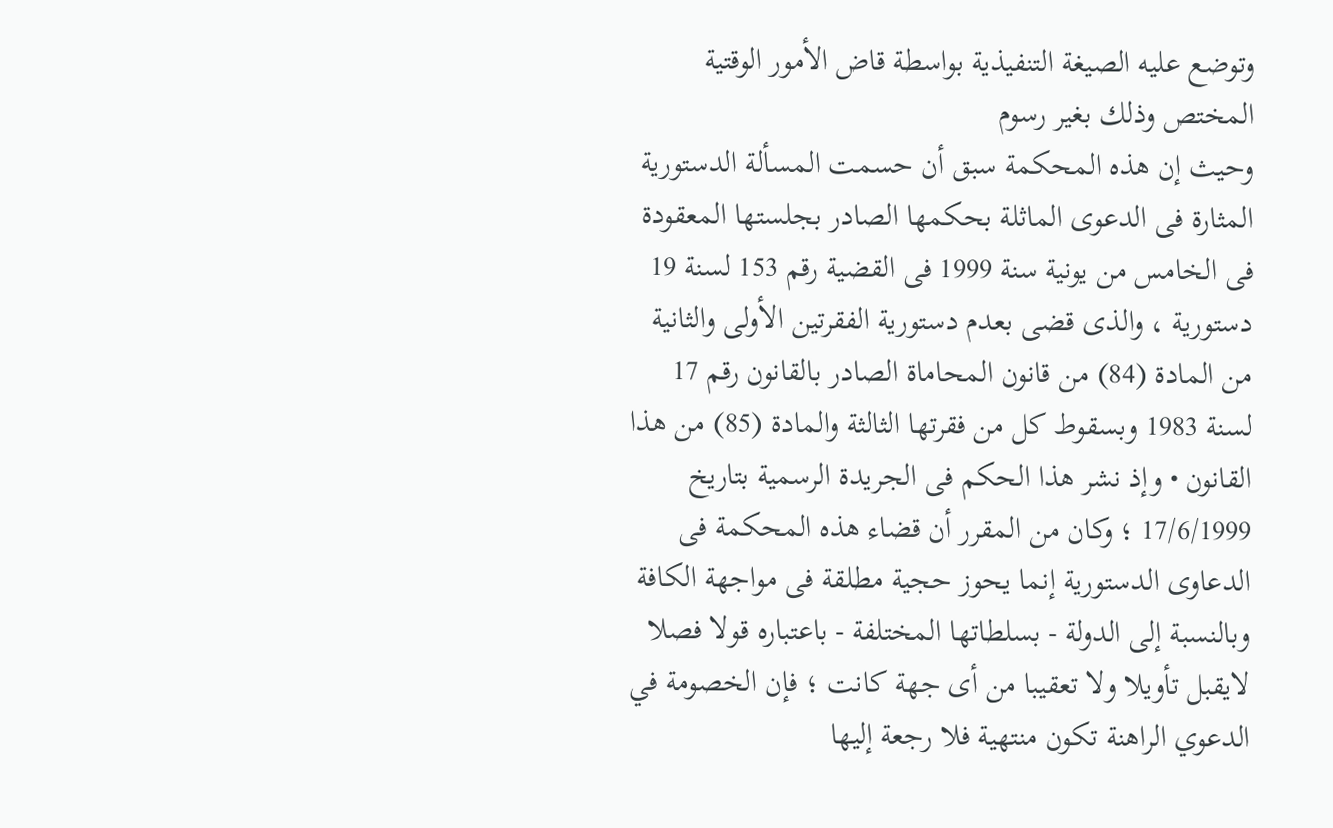وتوضع عليه الصيغة التنفيذية بواسطة قاض الأمور الوقتية المختص وذلك بغير رسوم
وحيث إن هذه المحكمة سبق أن حسمت المسألة الدستورية المثارة فى الدعوى الماثلة بحكمها الصادر بجلستها المعقودة فى الخامس من يونية سنة 1999 فى القضية رقم 153 لسنة 19 دستورية ، والذى قضى بعدم دستورية الفقرتين الأولى والثانية من المادة (84) من قانون المحاماة الصادر بالقانون رقم 17 لسنة 1983 وبسقوط كل من فقرتها الثالثة والمادة (85) من هذا القانون • وإذ نشر هذا الحكم فى الجريدة الرسمية بتاريخ 17/6/1999 ؛ وكان من المقرر أن قضاء هذه المحكمة فى الدعاوى الدستورية إنما يحوز حجية مطلقة فى مواجهة الكافة وبالنسبة إلى الدولة - بسلطاتها المختلفة - باعتباره قولا فصلا لايقبل تأويلا ولا تعقيبا من أى جهة كانت ؛ فإن الخصومة في الدعوي الراهنة تكون منتهية فلا رجعة إليها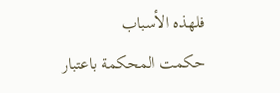فلهذه الأسباب
حكمت المحكمة باعتبار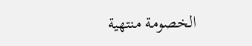الخصومة منتهية